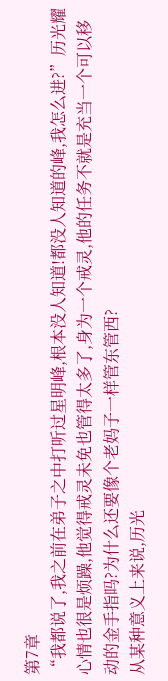第7章
“我都说了,我之前在弟子之中打听过星明峰,根本没人知道!都没人知道的峰,我怎么进?”历光耀心情也很是烦躁,他觉得戒灵未免也管得太多了,身为一个戒灵,他的任务不就是充当一个可以移动的金手指吗?为什么还要像个老妈子一样管东管西?
从某种意义上来说,历光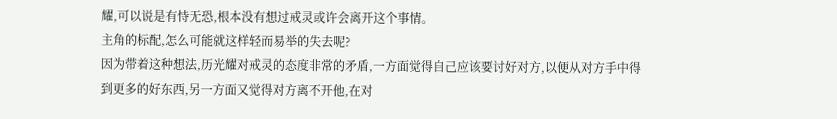耀,可以说是有恃无恐,根本没有想过戒灵或许会离开这个事情。
主角的标配,怎么可能就这样轻而易举的失去呢?
因为带着这种想法,历光耀对戒灵的态度非常的矛盾,一方面觉得自己应该要讨好对方,以便从对方手中得到更多的好东西,另一方面又觉得对方离不开他,在对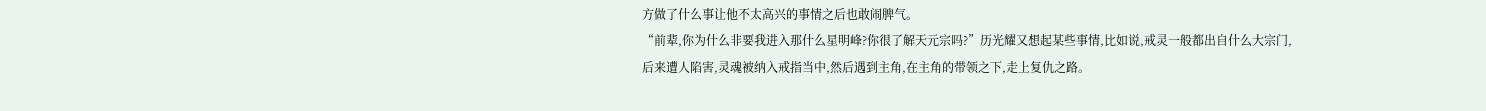方做了什么事让他不太高兴的事情之后也敢闹脾气。
“前辈,你为什么非要我进入那什么星明峰?你很了解天元宗吗?”历光耀又想起某些事情,比如说,戒灵一般都出自什么大宗门,后来遭人陷害,灵魂被纳入戒指当中,然后遇到主角,在主角的带领之下,走上复仇之路。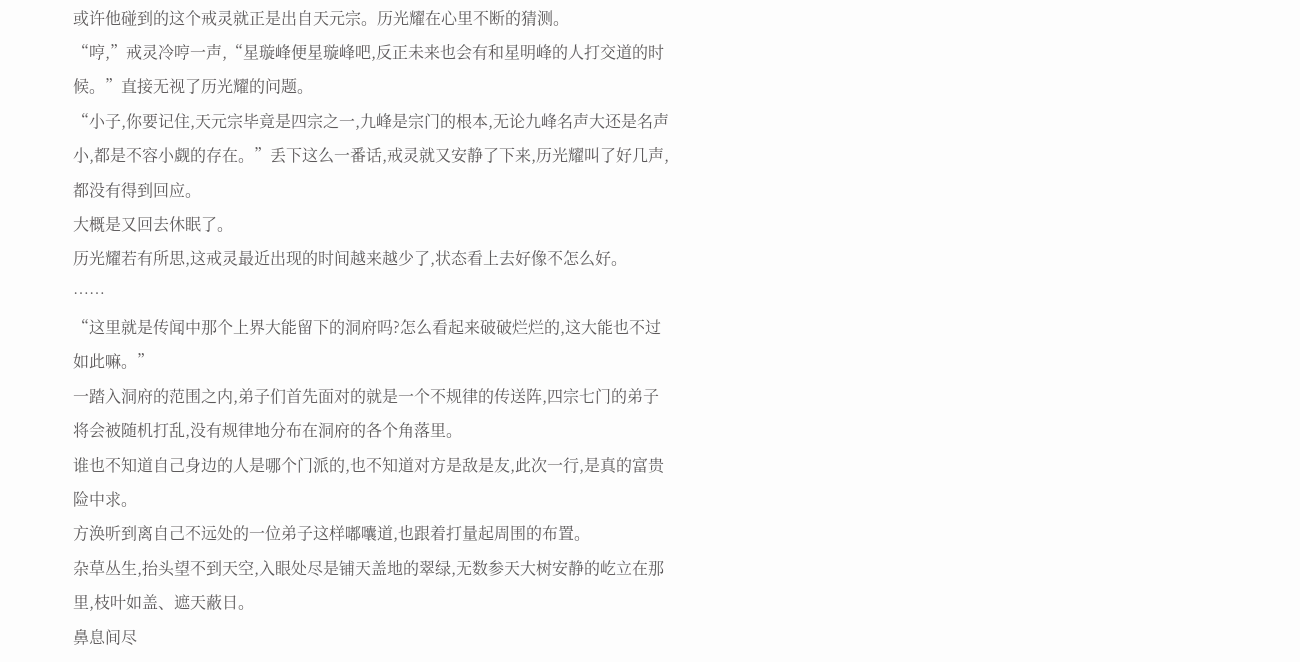或许他碰到的这个戒灵就正是出自天元宗。历光耀在心里不断的猜测。
“哼,”戒灵冷哼一声,“星璇峰便星璇峰吧,反正未来也会有和星明峰的人打交道的时候。”直接无视了历光耀的问题。
“小子,你要记住,天元宗毕竟是四宗之一,九峰是宗门的根本,无论九峰名声大还是名声小,都是不容小觑的存在。”丢下这么一番话,戒灵就又安静了下来,历光耀叫了好几声,都没有得到回应。
大概是又回去休眠了。
历光耀若有所思,这戒灵最近出现的时间越来越少了,状态看上去好像不怎么好。
……
“这里就是传闻中那个上界大能留下的洞府吗?怎么看起来破破烂烂的,这大能也不过如此嘛。”
一踏入洞府的范围之内,弟子们首先面对的就是一个不规律的传送阵,四宗七门的弟子将会被随机打乱,没有规律地分布在洞府的各个角落里。
谁也不知道自己身边的人是哪个门派的,也不知道对方是敌是友,此次一行,是真的富贵险中求。
方涣听到离自己不远处的一位弟子这样嘟囔道,也跟着打量起周围的布置。
杂草丛生,抬头望不到天空,入眼处尽是铺天盖地的翠绿,无数参天大树安静的屹立在那里,枝叶如盖、遮天蔽日。
鼻息间尽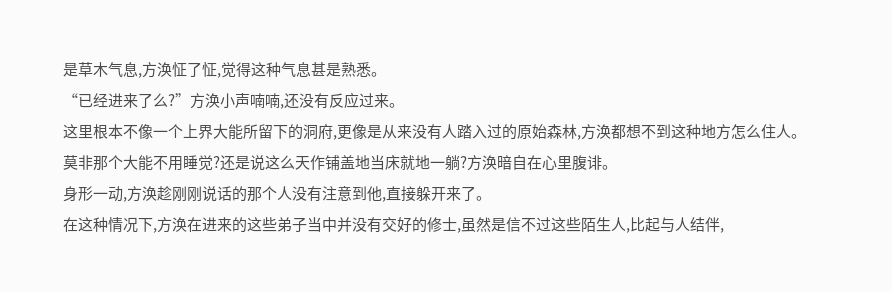是草木气息,方涣怔了怔,觉得这种气息甚是熟悉。
“已经进来了么?”方涣小声喃喃,还没有反应过来。
这里根本不像一个上界大能所留下的洞府,更像是从来没有人踏入过的原始森林,方涣都想不到这种地方怎么住人。
莫非那个大能不用睡觉?还是说这么天作铺盖地当床就地一躺?方涣暗自在心里腹诽。
身形一动,方涣趁刚刚说话的那个人没有注意到他,直接躲开来了。
在这种情况下,方涣在进来的这些弟子当中并没有交好的修士,虽然是信不过这些陌生人,比起与人结伴,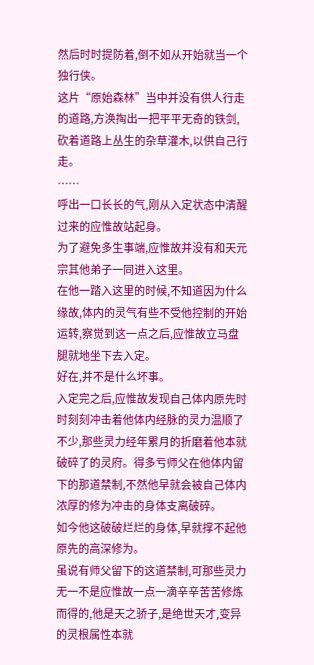然后时时提防着,倒不如从开始就当一个独行侠。
这片“原始森林”当中并没有供人行走的道路,方涣掏出一把平平无奇的铁剑,砍着道路上丛生的杂草灌木,以供自己行走。
……
呼出一口长长的气,刚从入定状态中清醒过来的应惟故站起身。
为了避免多生事端,应惟故并没有和天元宗其他弟子一同进入这里。
在他一踏入这里的时候,不知道因为什么缘故,体内的灵气有些不受他控制的开始运转,察觉到这一点之后,应惟故立马盘腿就地坐下去入定。
好在,并不是什么坏事。
入定完之后,应惟故发现自己体内原先时时刻刻冲击着他体内经脉的灵力温顺了不少,那些灵力经年累月的折磨着他本就破碎了的灵府。得多亏师父在他体内留下的那道禁制,不然他早就会被自己体内浓厚的修为冲击的身体支离破碎。
如今他这破破烂烂的身体,早就撑不起他原先的高深修为。
虽说有师父留下的这道禁制,可那些灵力无一不是应惟故一点一滴辛辛苦苦修炼而得的,他是天之骄子,是绝世天才,变异的灵根属性本就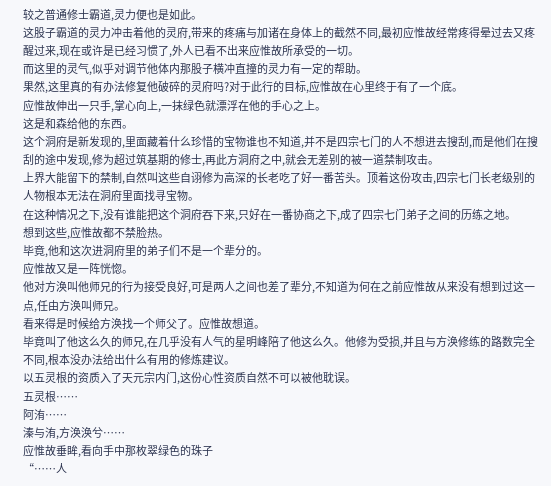较之普通修士霸道,灵力便也是如此。
这股子霸道的灵力冲击着他的灵府,带来的疼痛与加诸在身体上的截然不同,最初应惟故经常疼得晕过去又疼醒过来,现在或许是已经习惯了,外人已看不出来应惟故所承受的一切。
而这里的灵气,似乎对调节他体内那股子横冲直撞的灵力有一定的帮助。
果然,这里真的有办法修复他破碎的灵府吗?对于此行的目标,应惟故在心里终于有了一个底。
应惟故伸出一只手,掌心向上,一抹绿色就漂浮在他的手心之上。
这是和森给他的东西。
这个洞府是新发现的,里面藏着什么珍惜的宝物谁也不知道,并不是四宗七门的人不想进去搜刮,而是他们在搜刮的途中发现,修为超过筑基期的修士,再此方洞府之中,就会无差别的被一道禁制攻击。
上界大能留下的禁制,自然叫这些自诩修为高深的长老吃了好一番苦头。顶着这份攻击,四宗七门长老级别的人物根本无法在洞府里面找寻宝物。
在这种情况之下,没有谁能把这个洞府吞下来,只好在一番协商之下,成了四宗七门弟子之间的历练之地。
想到这些,应惟故都不禁脸热。
毕竟,他和这次进洞府里的弟子们不是一个辈分的。
应惟故又是一阵恍惚。
他对方涣叫他师兄的行为接受良好,可是两人之间也差了辈分,不知道为何在之前应惟故从来没有想到过这一点,任由方涣叫师兄。
看来得是时候给方涣找一个师父了。应惟故想道。
毕竟叫了他这么久的师兄,在几乎没有人气的星明峰陪了他这么久。他修为受损,并且与方涣修练的路数完全不同,根本没办法给出什么有用的修炼建议。
以五灵根的资质入了天元宗内门,这份心性资质自然不可以被他耽误。
五灵根……
阿洧……
溱与洧,方涣涣兮……
应惟故垂眸,看向手中那枚翠绿色的珠子
“……人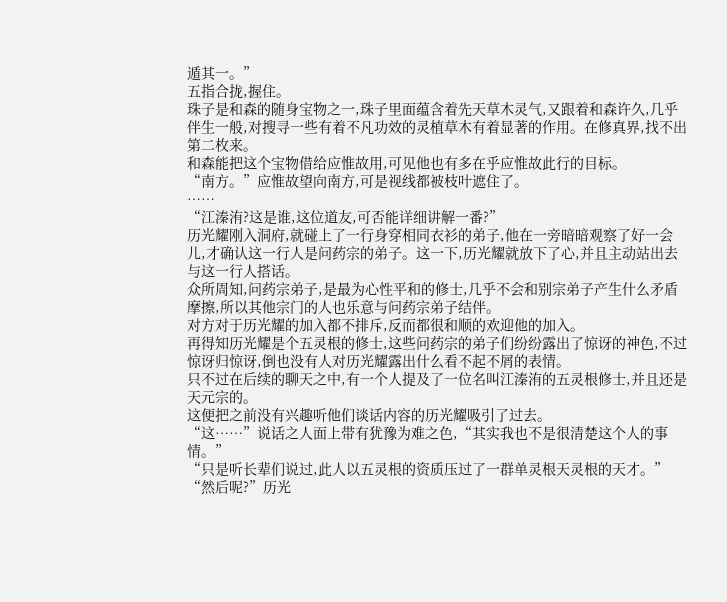遁其一。”
五指合拢,握住。
珠子是和森的随身宝物之一,珠子里面蕴含着先天草木灵气,又跟着和森许久,几乎伴生一般,对搜寻一些有着不凡功效的灵植草木有着显著的作用。在修真界,找不出第二枚来。
和森能把这个宝物借给应惟故用,可见他也有多在乎应惟故此行的目标。
“南方。”应惟故望向南方,可是视线都被枝叶遮住了。
……
“江溱洧?这是谁,这位道友,可否能详细讲解一番?”
历光耀刚入洞府,就碰上了一行身穿相同衣衫的弟子,他在一旁暗暗观察了好一会儿,才确认这一行人是问药宗的弟子。这一下,历光耀就放下了心,并且主动站出去与这一行人搭话。
众所周知,问药宗弟子,是最为心性平和的修士,几乎不会和别宗弟子产生什么矛盾摩擦,所以其他宗门的人也乐意与问药宗弟子结伴。
对方对于历光耀的加入都不排斥,反而都很和顺的欢迎他的加入。
再得知历光耀是个五灵根的修士,这些问药宗的弟子们纷纷露出了惊讶的神色,不过惊讶归惊讶,倒也没有人对历光耀露出什么看不起不屑的表情。
只不过在后续的聊天之中,有一个人提及了一位名叫江溱洧的五灵根修士,并且还是天元宗的。
这便把之前没有兴趣听他们谈话内容的历光耀吸引了过去。
“这……”说话之人面上带有犹豫为难之色,“其实我也不是很清楚这个人的事情。”
“只是听长辈们说过,此人以五灵根的资质压过了一群单灵根天灵根的天才。”
“然后呢?”历光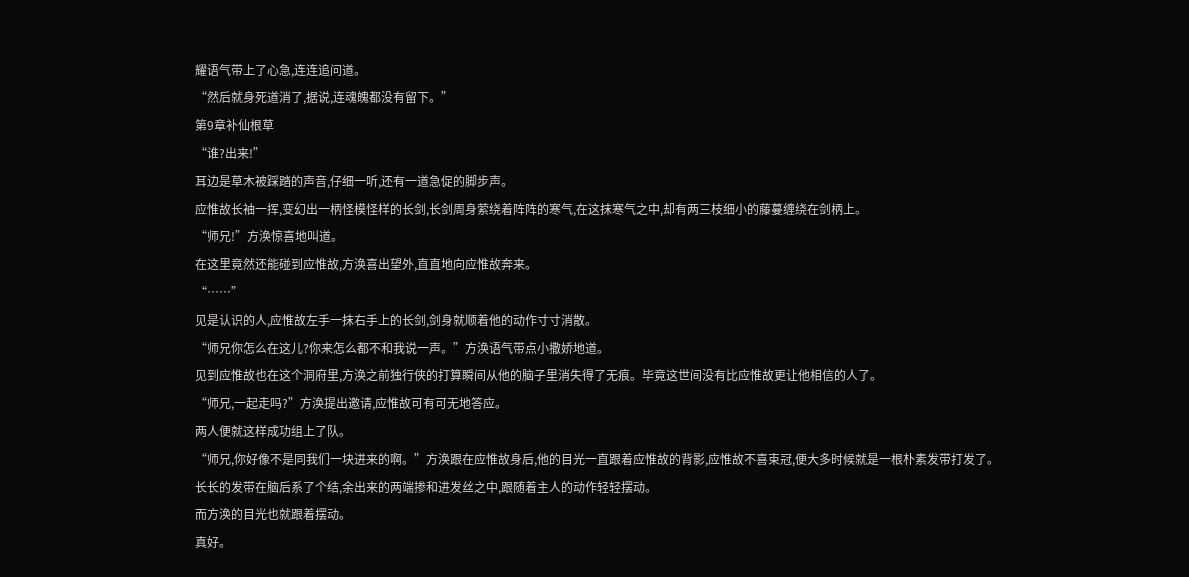耀语气带上了心急,连连追问道。
“然后就身死道消了,据说,连魂魄都没有留下。”
第9章补仙根草
“谁?出来!”
耳边是草木被踩踏的声音,仔细一听,还有一道急促的脚步声。
应惟故长袖一挥,变幻出一柄怪模怪样的长剑,长剑周身萦绕着阵阵的寒气,在这抹寒气之中,却有两三枝细小的藤蔓缠绕在剑柄上。
“师兄!”方涣惊喜地叫道。
在这里竟然还能碰到应惟故,方涣喜出望外,直直地向应惟故奔来。
“……”
见是认识的人,应惟故左手一抹右手上的长剑,剑身就顺着他的动作寸寸消散。
“师兄你怎么在这儿?你来怎么都不和我说一声。”方涣语气带点小撒娇地道。
见到应惟故也在这个洞府里,方涣之前独行侠的打算瞬间从他的脑子里消失得了无痕。毕竟这世间没有比应惟故更让他相信的人了。
“师兄,一起走吗?”方涣提出邀请,应惟故可有可无地答应。
两人便就这样成功组上了队。
“师兄,你好像不是同我们一块进来的啊。”方涣跟在应惟故身后,他的目光一直跟着应惟故的背影,应惟故不喜束冠,便大多时候就是一根朴素发带打发了。
长长的发带在脑后系了个结,余出来的两端掺和进发丝之中,跟随着主人的动作轻轻摆动。
而方涣的目光也就跟着摆动。
真好。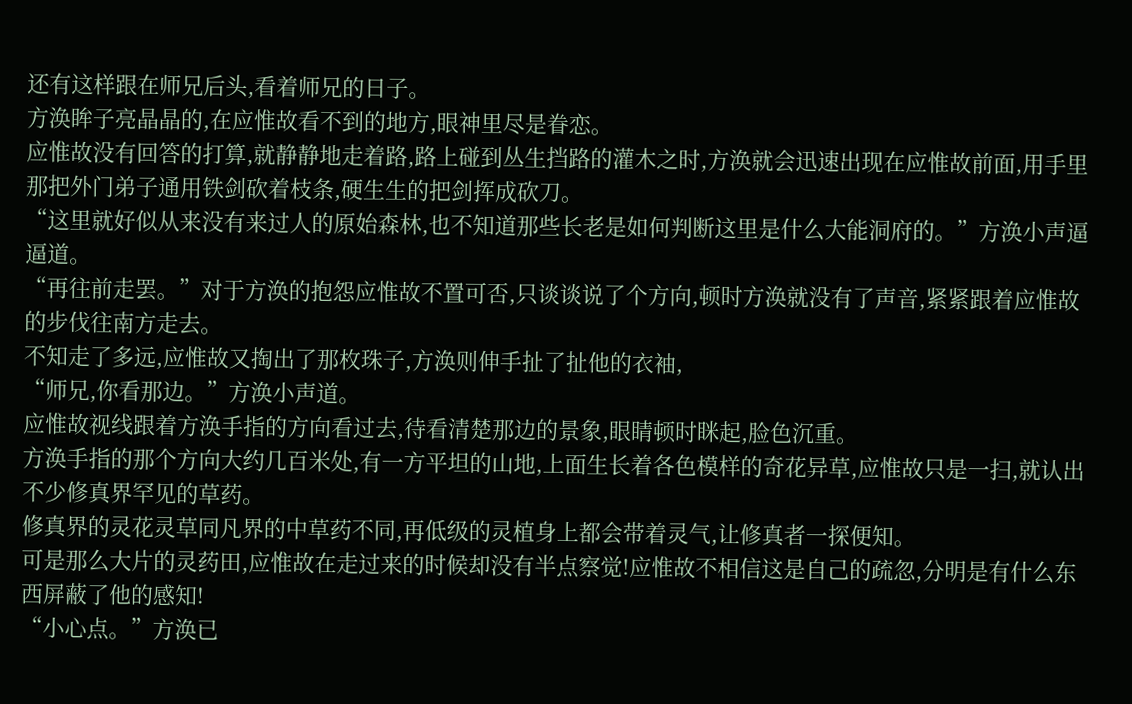还有这样跟在师兄后头,看着师兄的日子。
方涣眸子亮晶晶的,在应惟故看不到的地方,眼神里尽是眷恋。
应惟故没有回答的打算,就静静地走着路,路上碰到丛生挡路的灌木之时,方涣就会迅速出现在应惟故前面,用手里那把外门弟子通用铁剑砍着枝条,硬生生的把剑挥成砍刀。
“这里就好似从来没有来过人的原始森林,也不知道那些长老是如何判断这里是什么大能洞府的。”方涣小声逼逼道。
“再往前走罢。”对于方涣的抱怨应惟故不置可否,只谈谈说了个方向,顿时方涣就没有了声音,紧紧跟着应惟故的步伐往南方走去。
不知走了多远,应惟故又掏出了那枚珠子,方涣则伸手扯了扯他的衣袖,
“师兄,你看那边。”方涣小声道。
应惟故视线跟着方涣手指的方向看过去,待看清楚那边的景象,眼睛顿时眯起,脸色沉重。
方涣手指的那个方向大约几百米处,有一方平坦的山地,上面生长着各色模样的奇花异草,应惟故只是一扫,就认出不少修真界罕见的草药。
修真界的灵花灵草同凡界的中草药不同,再低级的灵植身上都会带着灵气,让修真者一探便知。
可是那么大片的灵药田,应惟故在走过来的时候却没有半点察觉!应惟故不相信这是自己的疏忽,分明是有什么东西屏蔽了他的感知!
“小心点。”方涣已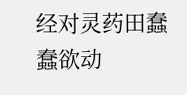经对灵药田蠢蠢欲动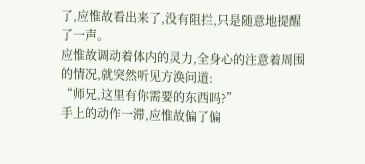了,应惟故看出来了,没有阻拦,只是随意地提醒了一声。
应惟故调动着体内的灵力,全身心的注意着周围的情况,就突然听见方涣问道:
“师兄,这里有你需要的东西吗?”
手上的动作一滞,应惟故偏了偏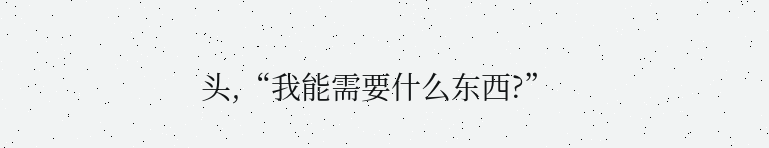头,“我能需要什么东西?”